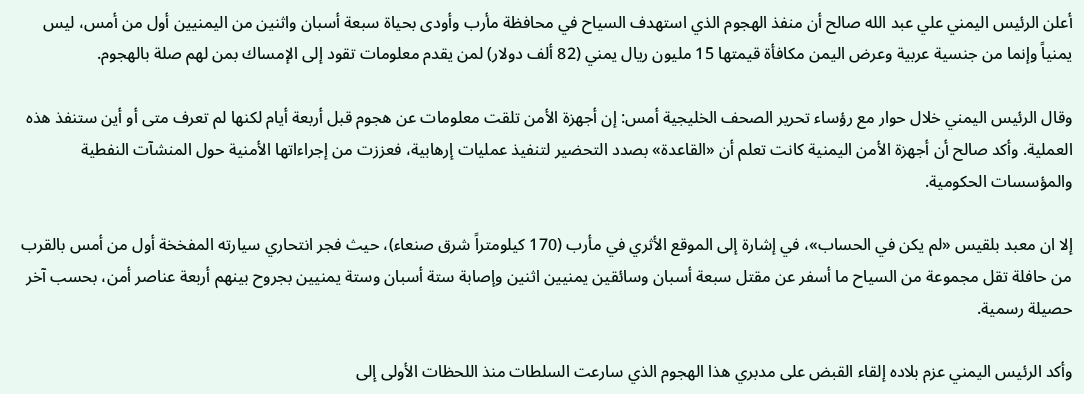أعلن الرئيس اليمني علي عبد الله صالح أن منفذ الهجوم الذي استهدف السياح في محافظة مأرب وأودى بحياة سبعة أسبان واثنين من اليمنيين أول من أمس، ليس يمنياً وإنما من جنسية عربية وعرض اليمن مكافأة قيمتها 15 مليون ريال يمني (82 ألف دولار) لمن يقدم معلومات تقود إلى الإمساك بمن لهم صلة بالهجوم.

وقال الرئيس اليمني خلال حوار مع رؤساء تحرير الصحف الخليجية أمس: إن أجهزة الأمن تلقت معلومات عن هجوم قبل أربعة أيام لكنها لم تعرف متى أو أين ستنفذ هذه العملية. وأكد صالح أن أجهزة الأمن اليمنية كانت تعلم أن «القاعدة» بصدد التحضير لتنفيذ عمليات إرهابية، فعززت من إجراءاتها الأمنية حول المنشآت النفطية والمؤسسات الحكومية.

إلا ان معبد بلقيس «لم يكن في الحساب»، في إشارة إلى الموقع الأثري في مأرب (170 كيلومتراً شرق صنعاء)، حيث فجر انتحاري سيارته المفخخة أول من أمس بالقرب من حافلة تقل مجموعة من السياح ما أسفر عن مقتل سبعة أسبان وسائقين يمنيين اثنين وإصابة ستة أسبان وستة يمنيين بجروح بينهم أربعة عناصر أمن، بحسب آخر حصيلة رسمية.

وأكد الرئيس اليمني عزم بلاده إلقاء القبض على مدبري هذا الهجوم الذي سارعت السلطات منذ اللحظات الأولى إلى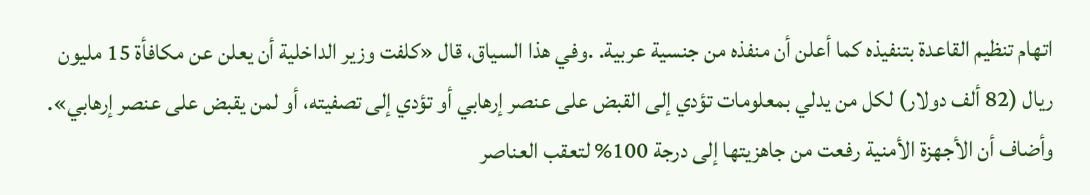اتهام تنظيم القاعدة بتنفيذه كما أعلن أن منفذه من جنسية عربية. .وفي هذا السياق، قال «كلفت وزير الداخلية أن يعلن عن مكافأة 15 مليون ريال (82 ألف دولار) لكل من يدلي بمعلومات تؤدي إلى القبض على عنصر إرهابي أو تؤدي إلى تصفيته، أو لمن يقبض على عنصر إرهابي». وأضاف أن الأجهزة الأمنية رفعت من جاهزيتها إلى درجة 100% لتعقب العناصر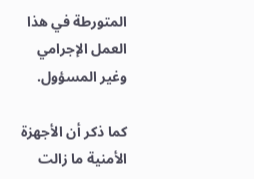المتورطة في هذا العمل الإجرامي وغير المسؤول.

كما ذكر أن الأجهزة الأمنية ما زالت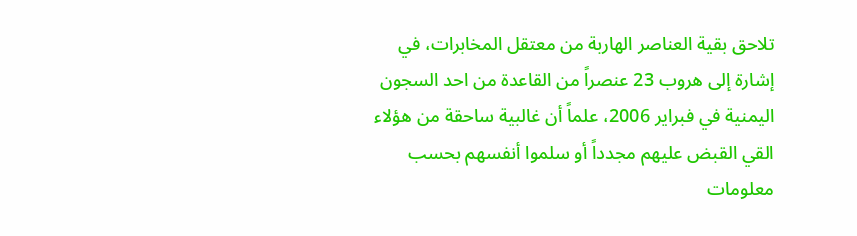تلاحق بقية العناصر الهاربة من معتقل المخابرات، في إشارة إلى هروب 23 عنصراً من القاعدة من احد السجون اليمنية في فبراير 2006، علماً أن غالبية ساحقة من هؤلاء القي القبض عليهم مجدداً أو سلموا أنفسهم بحسب معلومات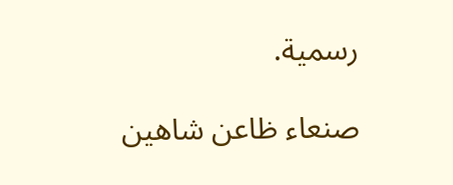رسمية.

صنعاء ظاعن شاهين